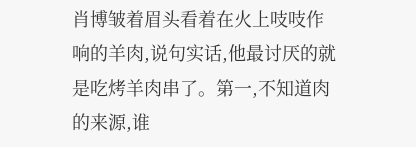肖博皱着眉头看着在火上吱吱作响的羊肉,说句实话,他最讨厌的就是吃烤羊肉串了。第一,不知道肉的来源,谁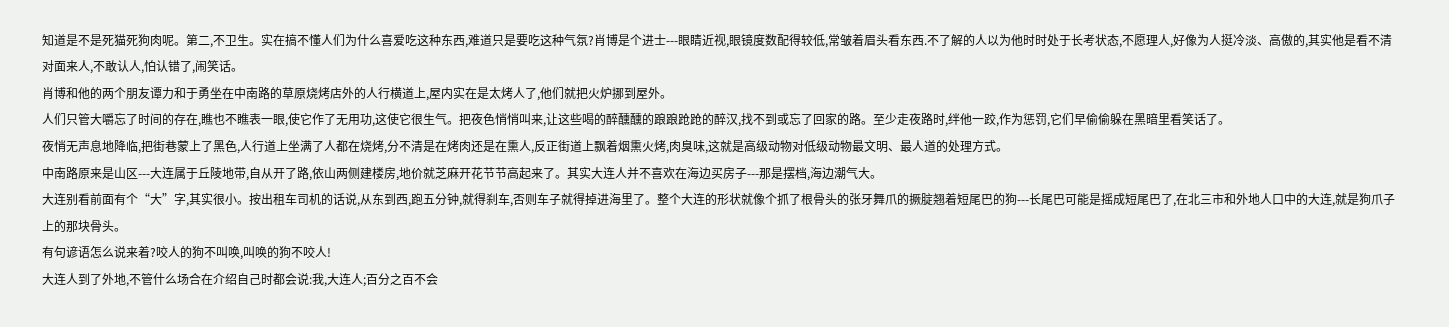知道是不是死猫死狗肉呢。第二,不卫生。实在搞不懂人们为什么喜爱吃这种东西,难道只是要吃这种气氛?肖博是个进士---眼睛近视,眼镜度数配得较低,常皱着眉头看东西.不了解的人以为他时时处于长考状态,不愿理人,好像为人挺冷淡、高傲的,其实他是看不清对面来人,不敢认人,怕认错了,闹笑话。
肖博和他的两个朋友谭力和于勇坐在中南路的草原烧烤店外的人行横道上,屋内实在是太烤人了,他们就把火炉挪到屋外。
人们只管大嚼忘了时间的存在,瞧也不瞧表一眼,使它作了无用功,这使它很生气。把夜色悄悄叫来,让这些喝的醉醺醺的踉踉跄跄的醉汉,找不到或忘了回家的路。至少走夜路时,绊他一跤,作为惩罚,它们早偷偷躲在黑暗里看笑话了。
夜悄无声息地降临,把街巷蒙上了黑色,人行道上坐满了人都在烧烤,分不清是在烤肉还是在熏人,反正街道上飘着烟熏火烤,肉臭味,这就是高级动物对低级动物最文明、最人道的处理方式。
中南路原来是山区---大连属于丘陵地带,自从开了路,依山两侧建楼房,地价就芝麻开花节节高起来了。其实大连人并不喜欢在海边买房子---那是摆档,海边潮气大。
大连别看前面有个“大”字,其实很小。按出租车司机的话说,从东到西,跑五分钟,就得刹车,否则车子就得掉进海里了。整个大连的形状就像个抓了根骨头的张牙舞爪的撅腚翘着短尾巴的狗---长尾巴可能是摇成短尾巴了,在北三市和外地人口中的大连,就是狗爪子上的那块骨头。
有句谚语怎么说来着?咬人的狗不叫唤,叫唤的狗不咬人!
大连人到了外地,不管什么场合在介绍自己时都会说:我,大连人;百分之百不会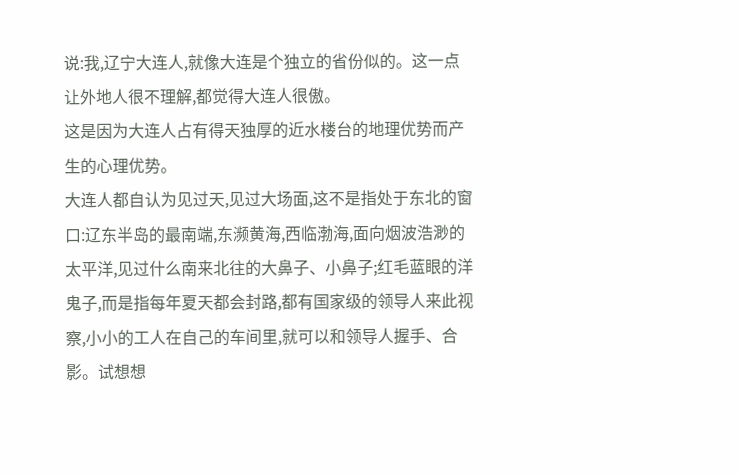说:我,辽宁大连人,就像大连是个独立的省份似的。这一点让外地人很不理解,都觉得大连人很傲。
这是因为大连人占有得天独厚的近水楼台的地理优势而产生的心理优势。
大连人都自认为见过天,见过大场面,这不是指处于东北的窗口:辽东半岛的最南端,东濒黄海,西临渤海,面向烟波浩渺的太平洋,见过什么南来北往的大鼻子、小鼻子;红毛蓝眼的洋鬼子,而是指每年夏天都会封路,都有国家级的领导人来此视察,小小的工人在自己的车间里,就可以和领导人握手、合影。试想想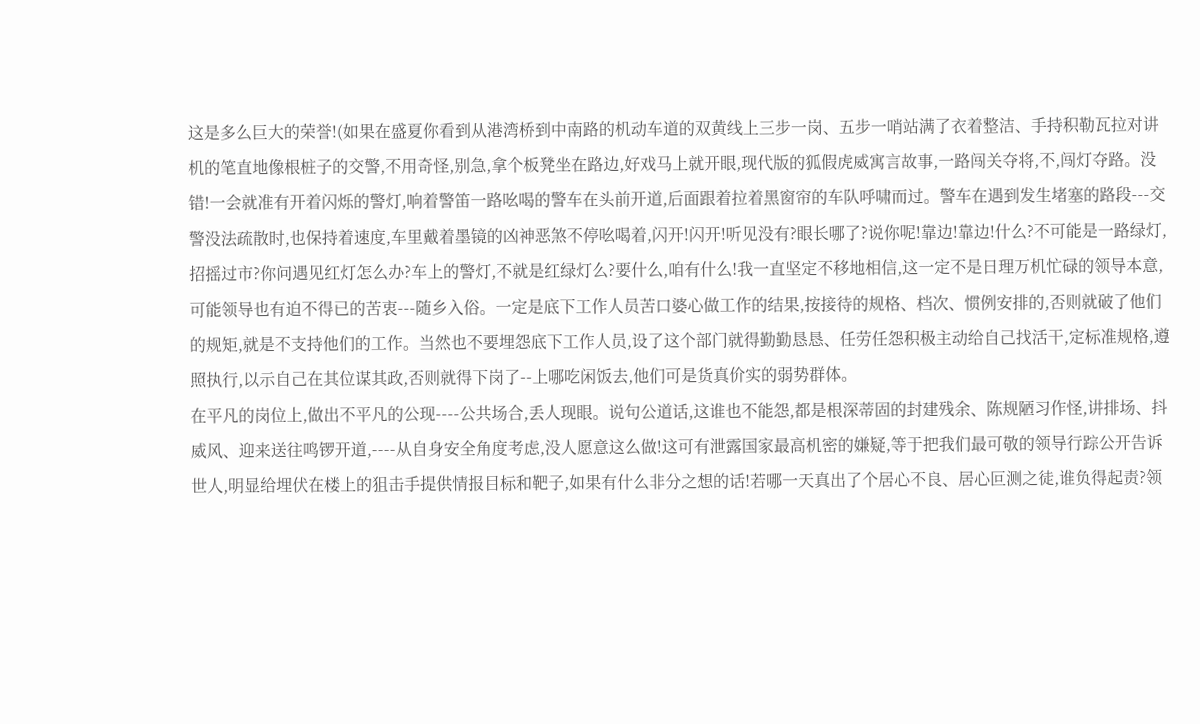这是多么巨大的荣誉!(如果在盛夏你看到从港湾桥到中南路的机动车道的双黄线上三步一岗、五步一哨站满了衣着整洁、手持积勒瓦拉对讲机的笔直地像根桩子的交警,不用奇怪,别急,拿个板凳坐在路边,好戏马上就开眼,现代版的狐假虎威寓言故事,一路闯关夺将,不,闯灯夺路。没错!一会就准有开着闪烁的警灯,响着警笛一路吆喝的警车在头前开道,后面跟着拉着黑窗帘的车队呼啸而过。警车在遇到发生堵塞的路段---交警没法疏散时,也保持着速度,车里戴着墨镜的凶神恶煞不停吆喝着,闪开!闪开!听见没有?眼长哪了?说你呢!靠边!靠边!什么?不可能是一路绿灯,招摇过市?你问遇见红灯怎么办?车上的警灯,不就是红绿灯么?要什么,咱有什么!我一直坚定不移地相信,这一定不是日理万机忙碌的领导本意,可能领导也有迫不得已的苦衷---随乡入俗。一定是底下工作人员苦口婆心做工作的结果,按接待的规格、档次、惯例安排的,否则就破了他们的规矩,就是不支持他们的工作。当然也不要埋怨底下工作人员,设了这个部门就得勤勤恳恳、任劳任怨积极主动给自己找活干,定标准规格,遵照执行,以示自己在其位谋其政,否则就得下岗了--上哪吃闲饭去,他们可是货真价实的弱势群体。
在平凡的岗位上,做出不平凡的公现----公共场合,丢人现眼。说句公道话,这谁也不能怨,都是根深蒂固的封建残余、陈规陋习作怪,讲排场、抖威风、迎来送往鸣锣开道,----从自身安全角度考虑,没人愿意这么做!这可有泄露国家最高机密的嫌疑,等于把我们最可敬的领导行踪公开告诉世人,明显给埋伏在楼上的狙击手提供情报目标和靶子,如果有什么非分之想的话!若哪一天真出了个居心不良、居心叵测之徒,谁负得起责?领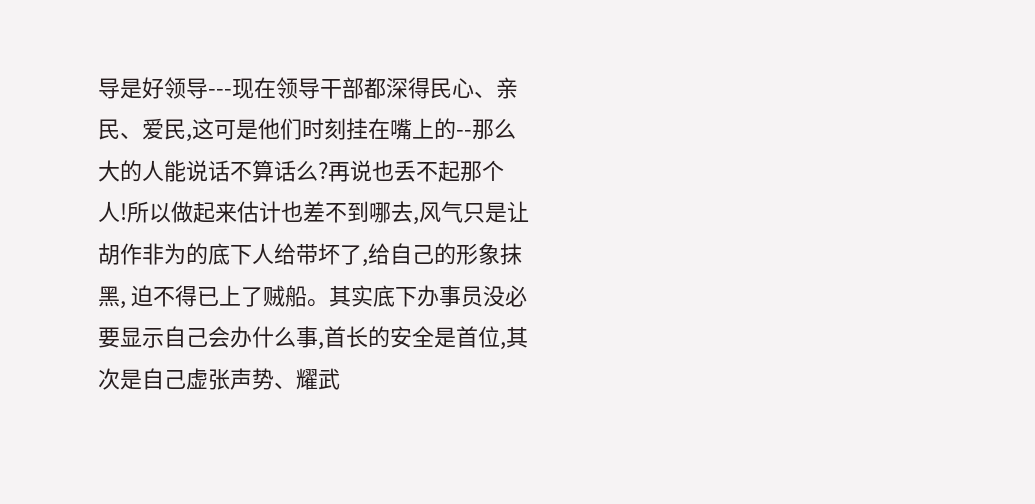导是好领导---现在领导干部都深得民心、亲民、爱民,这可是他们时刻挂在嘴上的--那么大的人能说话不算话么?再说也丢不起那个人!所以做起来估计也差不到哪去,风气只是让胡作非为的底下人给带坏了,给自己的形象抹黑, 迫不得已上了贼船。其实底下办事员没必要显示自己会办什么事,首长的安全是首位,其次是自己虚张声势、耀武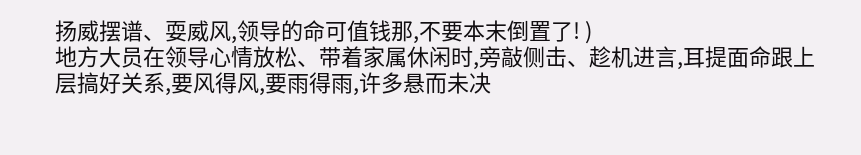扬威摆谱、耍威风,领导的命可值钱那,不要本末倒置了! )
地方大员在领导心情放松、带着家属休闲时,旁敲侧击、趁机进言,耳提面命跟上层搞好关系,要风得风,要雨得雨,许多悬而未决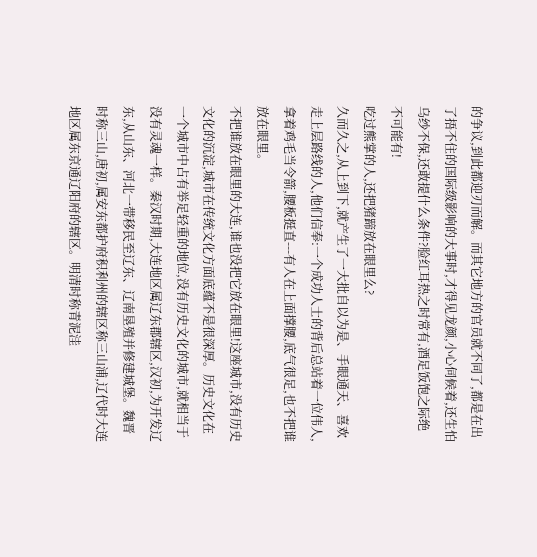的争议,到此都迎刃而解。而其它地方的官员就不同了,都是在出了捂不住的国际级影响的大事时,才得见龙颜,小心伺候着,还生怕乌纱不保,还敢提什么条件?脸红耳热之时常有,酒足饭饱之际绝不可能有!
吃过熊掌的人,还把猪蹄放在眼里么?
久而久之,从上到下,就产生了一大批自以为是、手眼通天、喜欢走上层路线的人,他们信奉:一个成功人士的背后总站着一位伟人,拿着鸡毛当令箭,腰板挺直---有人在上面撑腰,底气很足,也不把谁放在眼里。
不把谁放在眼里的大连,谁也没把它放在眼里!这座城市,没有历史文化的沉淀,城市在传统文化方面底蕴不是很深厚。历史文化在一个城市中占有举足轻重的地位,没有历史文化的城市,就相当于没有灵魂一样。秦汉时期,大连地区属辽东郡辖区,汉初,为开发辽东,从山东、河北一带移民至辽东、辽南垦殖并修建城堡。魏晋时称三山,唐初,属安东都护府积利州的辖区称三山浦,辽代时大连地区属东京通辽阳府的辖区。明清时称青泥洼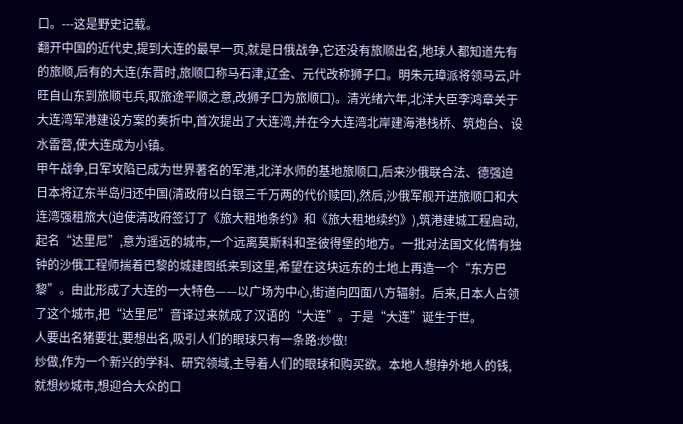口。---这是野史记载。
翻开中国的近代史,提到大连的最早一页,就是日俄战争,它还没有旅顺出名,地球人都知道先有的旅顺,后有的大连(东晋时,旅顺口称马石津,辽金、元代改称狮子口。明朱元璋派将领马云,叶旺自山东到旅顺屯兵,取旅途平顺之意,改狮子口为旅顺口)。清光绪六年,北洋大臣李鸿章关于大连湾军港建设方案的奏折中,首次提出了大连湾,并在今大连湾北岸建海港栈桥、筑炮台、设水雷营,使大连成为小镇。
甲午战争,日军攻陷已成为世界著名的军港,北洋水师的基地旅顺口,后来沙俄联合法、德强迫日本将辽东半岛归还中国(清政府以白银三千万两的代价赎回),然后,沙俄军舰开进旅顺口和大连湾强租旅大(迫使清政府签订了《旅大租地条约》和《旅大租地续约》),筑港建城工程启动,起名“达里尼”,意为遥远的城市,一个远离莫斯科和圣彼得堡的地方。一批对法国文化情有独钟的沙俄工程师揣着巴黎的城建图纸来到这里,希望在这块远东的土地上再造一个“东方巴黎”。由此形成了大连的一大特色——以广场为中心,街道向四面八方辐射。后来,日本人占领了这个城市,把“达里尼”音译过来就成了汉语的“大连”。于是“大连”诞生于世。
人要出名猪要壮,要想出名,吸引人们的眼球只有一条路:炒做!
炒做,作为一个新兴的学科、研究领域,主导着人们的眼球和购买欲。本地人想挣外地人的钱,就想炒城市,想迎合大众的口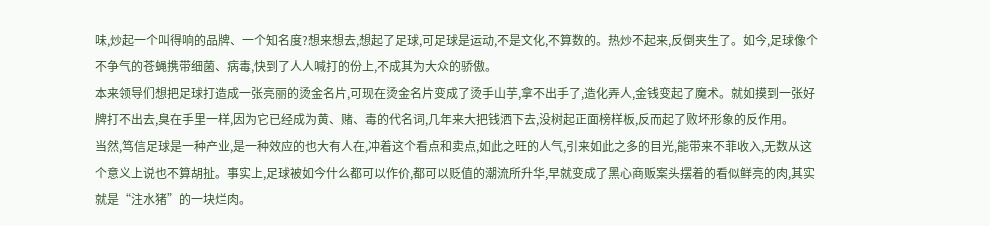味,炒起一个叫得响的品牌、一个知名度?想来想去,想起了足球,可足球是运动,不是文化,不算数的。热炒不起来,反倒夹生了。如今,足球像个不争气的苍蝇携带细菌、病毒,快到了人人喊打的份上,不成其为大众的骄傲。
本来领导们想把足球打造成一张亮丽的烫金名片,可现在烫金名片变成了烫手山芋,拿不出手了,造化弄人,金钱变起了魔术。就如摸到一张好牌打不出去,臭在手里一样,因为它已经成为黄、赌、毒的代名词,几年来大把钱洒下去,没树起正面榜样板,反而起了败坏形象的反作用。
当然,笃信足球是一种产业,是一种效应的也大有人在,冲着这个看点和卖点,如此之旺的人气,引来如此之多的目光,能带来不菲收入,无数从这个意义上说也不算胡扯。事实上,足球被如今什么都可以作价,都可以贬值的潮流所升华,早就变成了黑心商贩案头摆着的看似鲜亮的肉,其实就是“注水猪”的一块烂肉。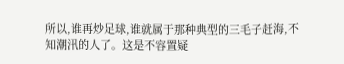所以,谁再炒足球,谁就属于那种典型的三毛子赶海,不知潮汛的人了。这是不容置疑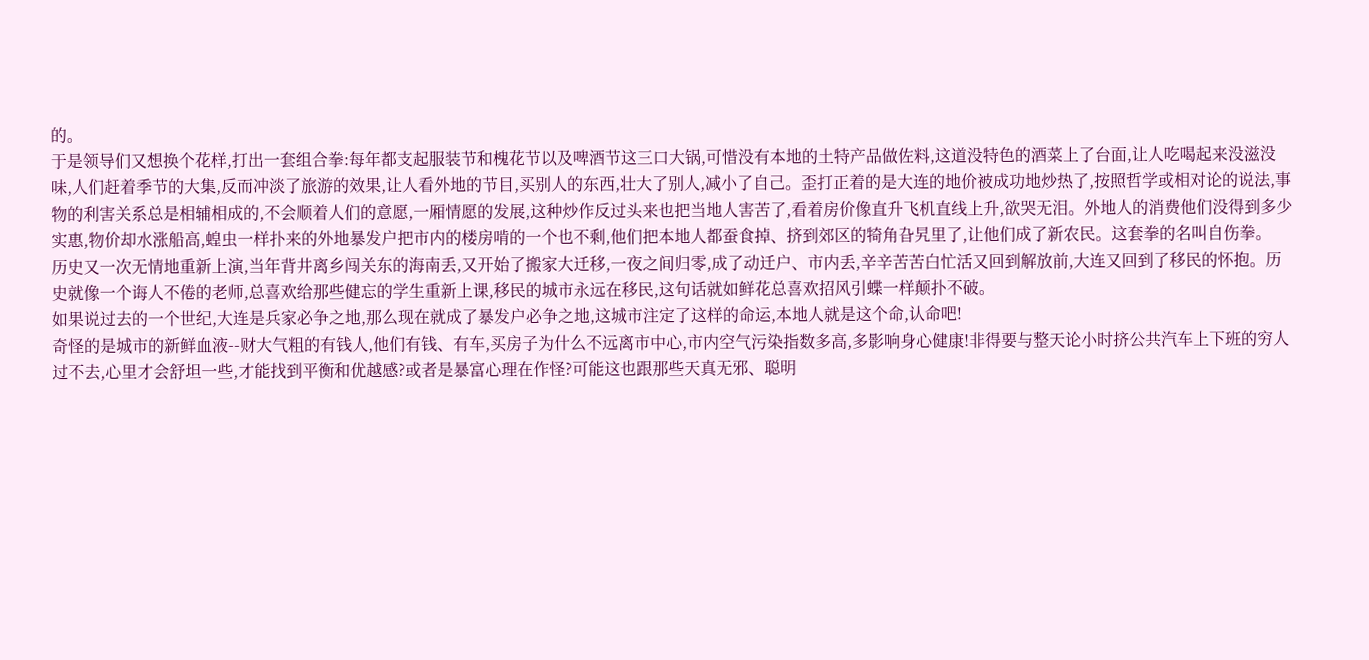的。
于是领导们又想换个花样,打出一套组合拳:每年都支起服装节和槐花节以及啤酒节这三口大锅,可惜没有本地的土特产品做佐料,这道没特色的酒菜上了台面,让人吃喝起来没滋没味,人们赶着季节的大集,反而冲淡了旅游的效果,让人看外地的节目,买别人的东西,壮大了别人,减小了自己。歪打正着的是大连的地价被成功地炒热了,按照哲学或相对论的说法,事物的利害关系总是相辅相成的,不会顺着人们的意愿,一厢情愿的发展,这种炒作反过头来也把当地人害苦了,看着房价像直升飞机直线上升,欲哭无泪。外地人的消费他们没得到多少实惠,物价却水涨船高,蝗虫一样扑来的外地暴发户把市内的楼房啃的一个也不剩,他们把本地人都蚕食掉、挤到郊区的犄角旮旯里了,让他们成了新农民。这套拳的名叫自伤拳。
历史又一次无情地重新上演,当年背井离乡闯关东的海南丢,又开始了搬家大迁移,一夜之间归零,成了动迁户、市内丢,辛辛苦苦白忙活又回到解放前,大连又回到了移民的怀抱。历史就像一个诲人不倦的老师,总喜欢给那些健忘的学生重新上课,移民的城市永远在移民,这句话就如鲜花总喜欢招风引蝶一样颠扑不破。
如果说过去的一个世纪,大连是兵家必争之地,那么现在就成了暴发户必争之地,这城市注定了这样的命运,本地人就是这个命,认命吧!
奇怪的是城市的新鲜血液--财大气粗的有钱人,他们有钱、有车,买房子为什么不远离市中心,市内空气污染指数多高,多影响身心健康!非得要与整天论小时挤公共汽车上下班的穷人过不去,心里才会舒坦一些,才能找到平衡和优越感?或者是暴富心理在作怪?可能这也跟那些天真无邪、聪明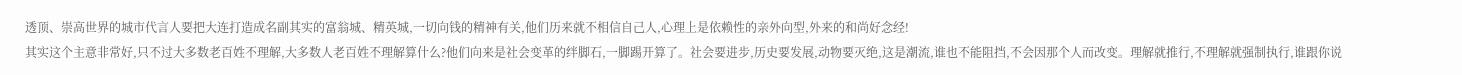透顶、崇高世界的城市代言人要把大连打造成名副其实的富翁城、精英城,一切向钱的精神有关,他们历来就不相信自己人,心理上是依赖性的亲外向型,外来的和尚好念经!
其实这个主意非常好,只不过大多数老百姓不理解,大多数人老百姓不理解算什么?他们向来是社会变革的绊脚石,一脚踢开算了。社会要进步,历史要发展,动物要灭绝,这是潮流,谁也不能阻挡,不会因那个人而改变。理解就推行,不理解就强制执行,谁跟你说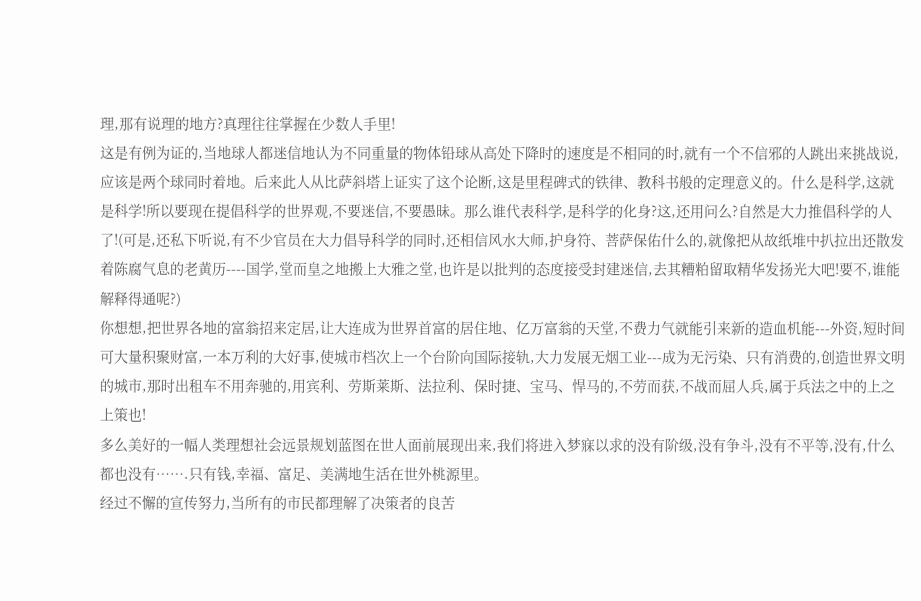理,那有说理的地方?真理往往掌握在少数人手里!
这是有例为证的,当地球人都迷信地认为不同重量的物体铅球从高处下降时的速度是不相同的时,就有一个不信邪的人跳出来挑战说,应该是两个球同时着地。后来此人从比萨斜塔上证实了这个论断,这是里程碑式的铁律、教科书般的定理意义的。什么是科学,这就是科学!所以要现在提倡科学的世界观,不要迷信,不要愚昧。那么谁代表科学,是科学的化身?这,还用问么?自然是大力推倡科学的人了!(可是,还私下听说,有不少官员在大力倡导科学的同时,还相信风水大师,护身符、菩萨保佑什么的,就像把从故纸堆中扒拉出还散发着陈腐气息的老黄历----国学,堂而皇之地搬上大雅之堂,也许是以批判的态度接受封建迷信,去其糟粕留取精华发扬光大吧!要不,谁能解释得通呢?)
你想想,把世界各地的富翁招来定居,让大连成为世界首富的居住地、亿万富翁的天堂,不费力气就能引来新的造血机能---外资,短时间可大量积聚财富,一本万利的大好事,使城市档次上一个台阶向国际接轨,大力发展无烟工业---成为无污染、只有消费的,创造世界文明的城市,那时出租车不用奔驰的,用宾利、劳斯莱斯、法拉利、保时捷、宝马、悍马的,不劳而获,不战而屈人兵,属于兵法之中的上之上策也!
多么美好的一幅人类理想社会远景规划蓝图在世人面前展现出来,我们将进入梦寐以求的没有阶级,没有争斗,没有不平等,没有,什么都也没有…….只有钱,幸福、富足、美满地生活在世外桃源里。
经过不懈的宣传努力,当所有的市民都理解了决策者的良苦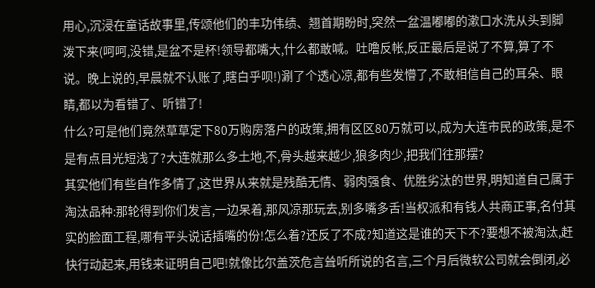用心,沉浸在童话故事里,传颂他们的丰功伟绩、翘首期盼时,突然一盆温嘟嘟的漱口水洗从头到脚泼下来(呵呵,没错,是盆不是杯!领导都嘴大,什么都敢喊。吐噜反帐,反正最后是说了不算,算了不说。晚上说的,早晨就不认账了,瞎白乎呗!)涮了个透心凉,都有些发懵了,不敢相信自己的耳朵、眼睛,都以为看错了、听错了!
什么?可是他们竟然草草定下80万购房落户的政策,拥有区区80万就可以,成为大连市民的政策,是不是有点目光短浅了?大连就那么多土地,不,骨头越来越少,狼多肉少,把我们往那摆?
其实他们有些自作多情了,这世界从来就是残酷无情、弱肉强食、优胜劣汰的世界,明知道自己属于淘汰品种:那轮得到你们发言,一边呆着,那风凉那玩去,别多嘴多舌!当权派和有钱人共商正事,名付其实的脸面工程,哪有平头说话插嘴的份!怎么着?还反了不成?知道这是谁的天下不?要想不被淘汰,赶快行动起来,用钱来证明自己吧!就像比尔盖茨危言耸听所说的名言,三个月后微软公司就会倒闭,必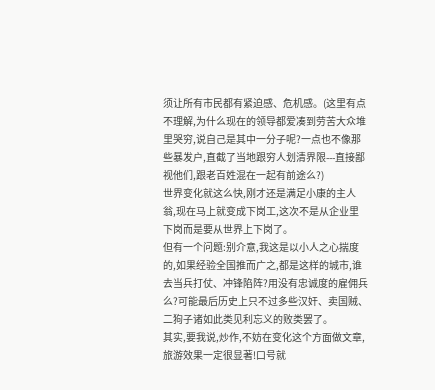须让所有市民都有紧迫感、危机感。(这里有点不理解,为什么现在的领导都爱凑到劳苦大众堆里哭穷,说自己是其中一分子呢?一点也不像那些暴发户,直截了当地跟穷人划清界限---直接鄙视他们,跟老百姓混在一起有前途么?)
世界变化就这么快,刚才还是满足小康的主人翁,现在马上就变成下岗工,这次不是从企业里下岗而是要从世界上下岗了。
但有一个问题:别介意,我这是以小人之心揣度的,如果经验全国推而广之,都是这样的城市,谁去当兵打仗、冲锋陷阵?用没有忠诚度的雇佣兵么?可能最后历史上只不过多些汉奸、卖国贼、二狗子诸如此类见利忘义的败类罢了。
其实,要我说,炒作,不妨在变化这个方面做文章,旅游效果一定很显著!口号就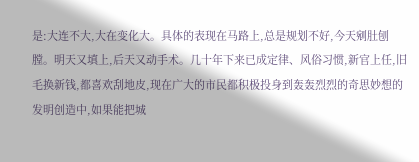是:大连不大,大在变化大。具体的表现在马路上,总是规划不好,今天剜肚刨膛。明天又填上,后天又动手术。几十年下来已成定律、风俗习惯,新官上任,旧毛换新钱,都喜欢刮地皮,现在广大的市民都积极投身到轰轰烈烈的奇思妙想的发明创造中,如果能把城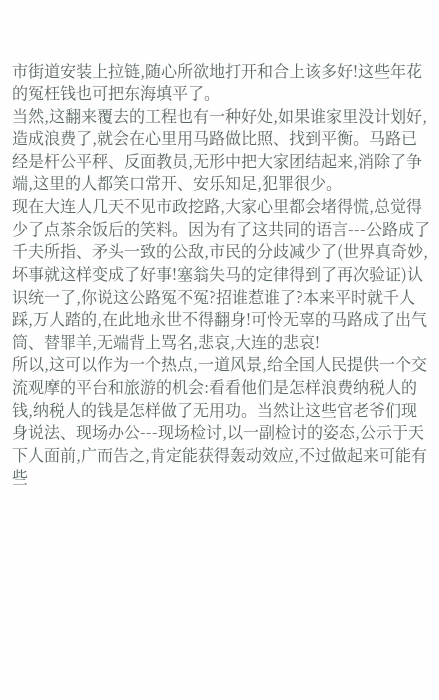市街道安装上拉链,随心所欲地打开和合上该多好!这些年花的冤枉钱也可把东海填平了。
当然,这翻来覆去的工程也有一种好处,如果谁家里没计划好,造成浪费了,就会在心里用马路做比照、找到平衡。马路已经是杆公平秤、反面教员,无形中把大家团结起来,消除了争端,这里的人都笑口常开、安乐知足,犯罪很少。
现在大连人几天不见市政挖路,大家心里都会堵得慌,总觉得少了点茶余饭后的笑料。因为有了这共同的语言---公路成了千夫所指、矛头一致的公敌,市民的分歧减少了(世界真奇妙,坏事就这样变成了好事!塞翁失马的定律得到了再次验证)认识统一了,你说这公路冤不冤?招谁惹谁了?本来平时就千人踩,万人踏的,在此地永世不得翻身!可怜无辜的马路成了出气筒、替罪羊,无端背上骂名,悲哀,大连的悲哀!
所以,这可以作为一个热点,一道风景,给全国人民提供一个交流观摩的平台和旅游的机会:看看他们是怎样浪费纳税人的钱,纳税人的钱是怎样做了无用功。当然让这些官老爷们现身说法、现场办公---现场检讨,以一副检讨的姿态,公示于天下人面前,广而告之,肯定能获得轰动效应,不过做起来可能有些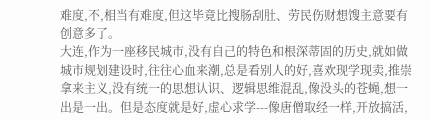难度,不,相当有难度,但这毕竟比搜肠刮肚、劳民伤财想馊主意要有创意多了。
大连,作为一座移民城市,没有自己的特色和根深蒂固的历史,就如做城市规划建设时,往往心血来潮,总是看别人的好,喜欢现学现卖,推崇拿来主义,没有统一的思想认识、逻辑思维混乱,像没头的苍蝇,想一出是一出。但是态度就是好,虚心求学---像唐僧取经一样,开放搞活,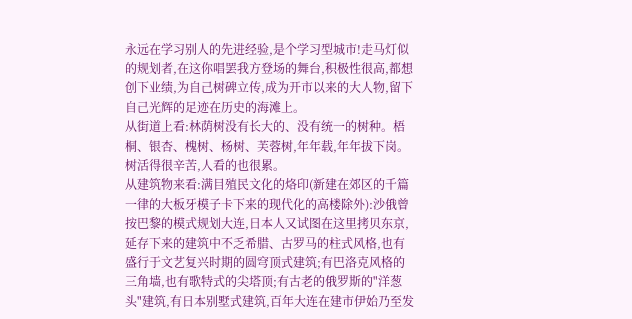永远在学习别人的先进经验,是个学习型城市!走马灯似的规划者,在这你唱罢我方登场的舞台,积极性很高,都想创下业绩,为自己树碑立传,成为开市以来的大人物,留下自己光辉的足迹在历史的海滩上。
从街道上看:林荫树没有长大的、没有统一的树种。梧桐、银杏、槐树、杨树、芙蓉树,年年载,年年拔下岗。树活得很辛苦,人看的也很累。
从建筑物来看:满目殖民文化的烙印(新建在郊区的千篇一律的大板牙模子卡下来的现代化的高楼除外):沙俄曾按巴黎的模式规划大连,日本人又试图在这里拷贝东京,延存下来的建筑中不乏希腊、古罗马的柱式风格,也有盛行于文艺复兴时期的圆穹顶式建筑;有巴洛克风格的三角墙,也有歌特式的尖塔顶;有古老的俄罗斯的"洋葱头"建筑,有日本别墅式建筑,百年大连在建市伊始乃至发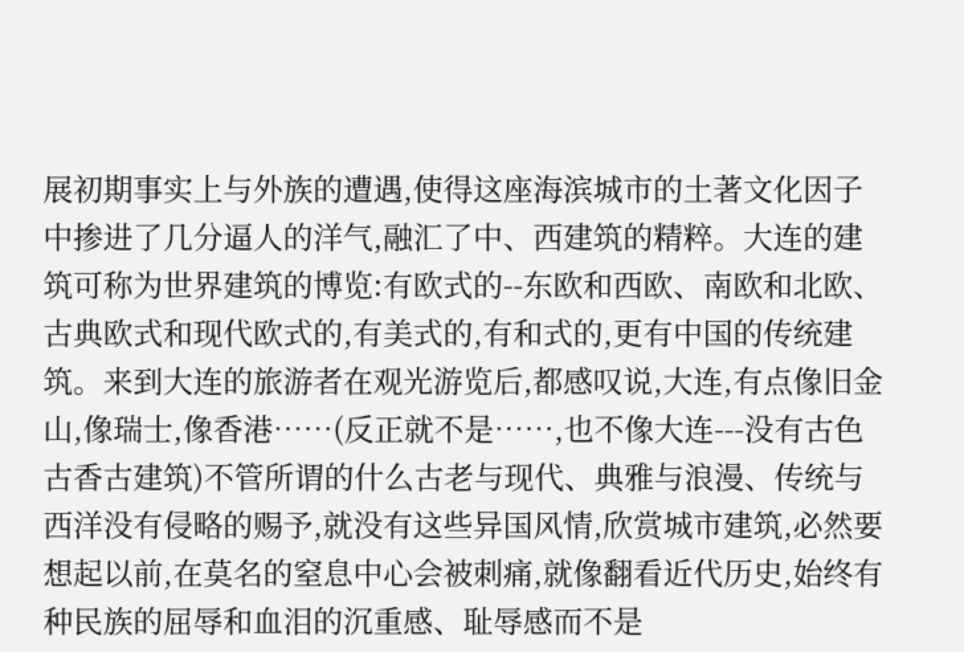展初期事实上与外族的遭遇,使得这座海滨城市的土著文化因子中掺进了几分逼人的洋气,融汇了中、西建筑的精粹。大连的建筑可称为世界建筑的博览:有欧式的--东欧和西欧、南欧和北欧、古典欧式和现代欧式的,有美式的,有和式的,更有中国的传统建筑。来到大连的旅游者在观光游览后,都感叹说,大连,有点像旧金山,像瑞士,像香港……(反正就不是……,也不像大连---没有古色古香古建筑)不管所谓的什么古老与现代、典雅与浪漫、传统与西洋没有侵略的赐予,就没有这些异国风情,欣赏城市建筑,必然要想起以前,在莫名的窒息中心会被刺痛,就像翻看近代历史,始终有种民族的屈辱和血泪的沉重感、耻辱感而不是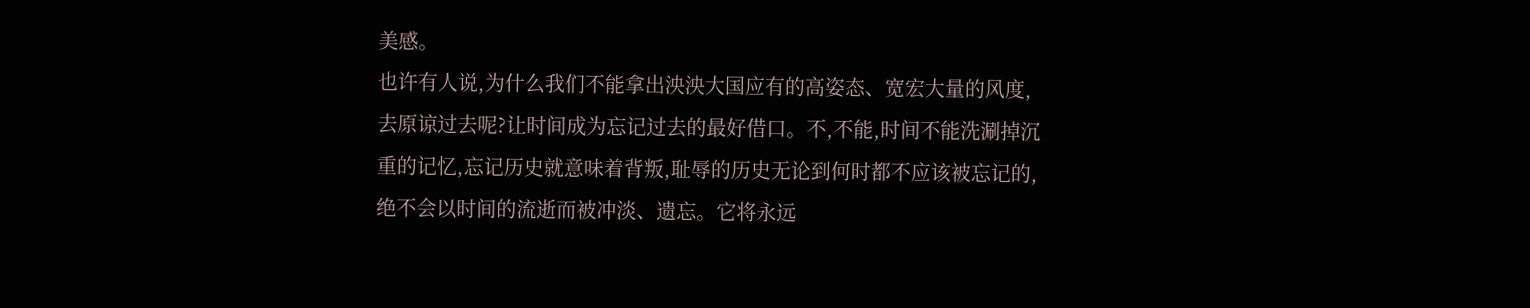美感。
也许有人说,为什么我们不能拿出泱泱大国应有的高姿态、宽宏大量的风度,去原谅过去呢?让时间成为忘记过去的最好借口。不,不能,时间不能洗涮掉沉重的记忆,忘记历史就意味着背叛,耻辱的历史无论到何时都不应该被忘记的,绝不会以时间的流逝而被冲淡、遗忘。它将永远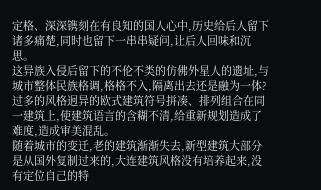定格、深深镌刻在有良知的国人心中,历史给后人留下诸多痛楚,同时也留下一串串疑问,让后人回味和沉思。
这异族入侵后留下的不伦不类的仿佛外星人的遗址,与城市整体民族格调,格格不入,隔离出去还是融为一体?过多的风格迥异的欧式建筑符号拼凑、排列组合在同一建筑上,使建筑语言的含糊不清,给重新规划造成了难度,造成审美混乱。
随着城市的变迁,老的建筑渐渐失去,新型建筑大部分是从国外复制过来的,大连建筑风格没有培养起来,没有定位自己的特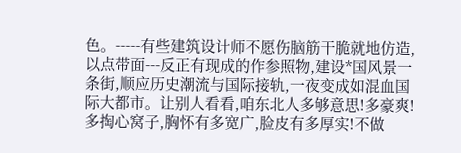色。-----有些建筑设计师不愿伤脑筋干脆就地仿造,以点带面---反正有现成的作参照物,建设*国风景一条街,顺应历史潮流与国际接轨,一夜变成如混血国际大都市。让别人看看,咱东北人多够意思!多豪爽!多掏心窝子,胸怀有多宽广,脸皮有多厚实!不做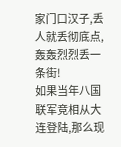家门口汉子,丢人就丢彻底点,轰轰烈烈丢一条街!
如果当年八国联军竞相从大连登陆,那么现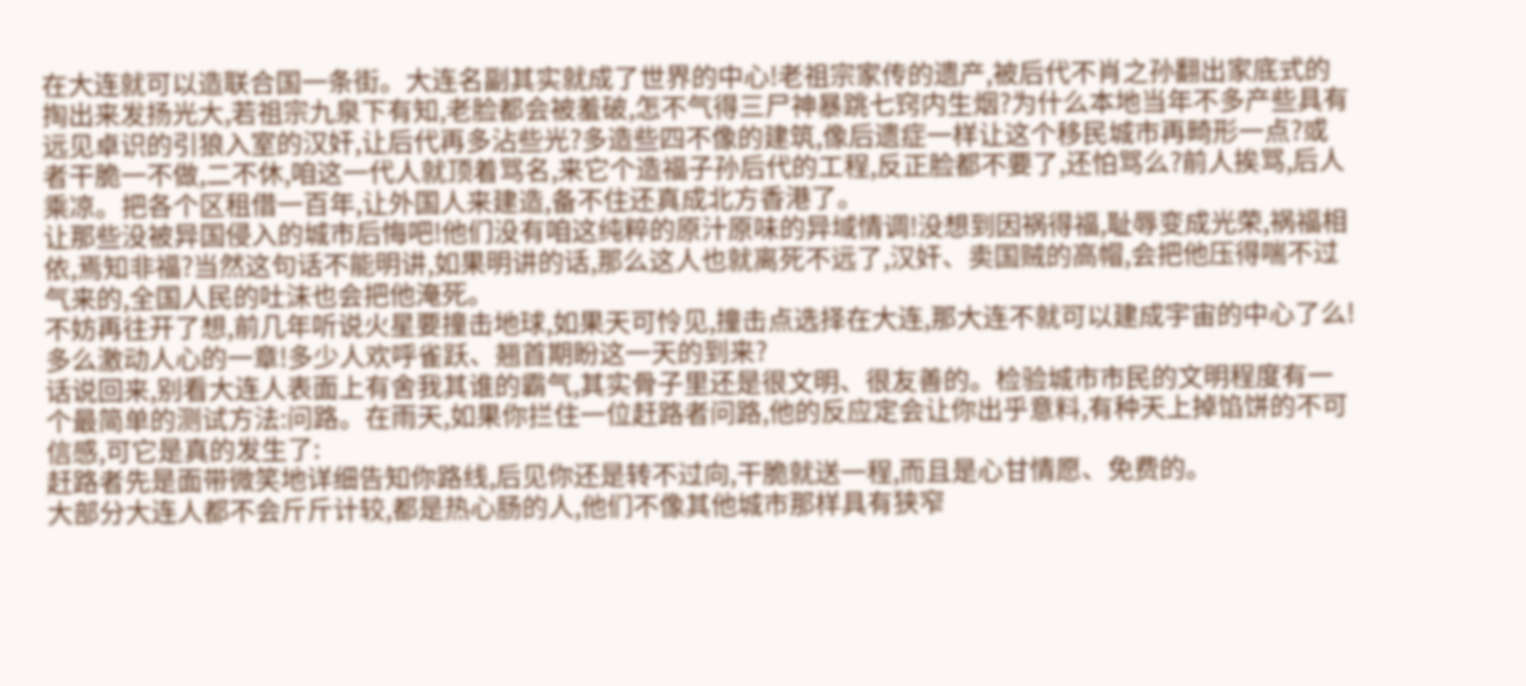在大连就可以造联合国一条街。大连名副其实就成了世界的中心!老祖宗家传的遗产,被后代不肖之孙翻出家底式的掏出来发扬光大,若祖宗九泉下有知,老脸都会被羞破,怎不气得三尸神暴跳七窍内生烟?为什么本地当年不多产些具有远见卓识的引狼入室的汉奸,让后代再多沾些光?多造些四不像的建筑,像后遗症一样让这个移民城市再畸形一点?或者干脆一不做,二不休,咱这一代人就顶着骂名,来它个造福子孙后代的工程,反正脸都不要了,还怕骂么?前人挨骂,后人乘凉。把各个区租借一百年,让外国人来建造,备不住还真成北方香港了。
让那些没被异国侵入的城市后悔吧!他们没有咱这纯粹的原汁原味的异域情调!没想到因祸得福,耻辱变成光荣,祸福相依,焉知非福?当然这句话不能明讲,如果明讲的话,那么这人也就离死不远了,汉奸、卖国贼的高帽,会把他压得喘不过气来的,全国人民的吐沫也会把他淹死。
不妨再往开了想,前几年听说火星要撞击地球,如果天可怜见,撞击点选择在大连,那大连不就可以建成宇宙的中心了么!多么激动人心的一章!多少人欢呼雀跃、翘首期盼这一天的到来?
话说回来,别看大连人表面上有舍我其谁的霸气,其实骨子里还是很文明、很友善的。检验城市市民的文明程度有一个最简单的测试方法:问路。在雨天,如果你拦住一位赶路者问路,他的反应定会让你出乎意料,有种天上掉馅饼的不可信感,可它是真的发生了:
赶路者先是面带微笑地详细告知你路线,后见你还是转不过向,干脆就送一程,而且是心甘情愿、免费的。
大部分大连人都不会斤斤计较,都是热心肠的人,他们不像其他城市那样具有狭窄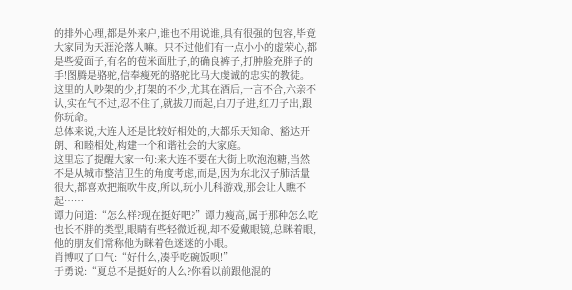的排外心理,都是外来户,谁也不用说谁,具有很强的包容,毕竟大家同为天涯沦落人嘛。只不过他们有一点小小的虚荣心,都是些爱面子,有名的苞米面肚子,的确良裤子,打肿脸充胖子的手!图腾是骆驼,信奉瘦死的骆驼比马大虔诚的忠实的教徒。这里的人吵架的少,打架的不少,尤其在酒后,一言不合,六亲不认,实在气不过,忍不住了,就拔刀而起,白刀子进,红刀子出,跟你玩命。
总体来说,大连人还是比较好相处的,大都乐天知命、豁达开朗、和睦相处,构建一个和谐社会的大家庭。
这里忘了提醒大家一句:来大连不要在大街上吹泡泡糖,当然不是从城市整洁卫生的角度考虑,而是,因为东北汉子肺活量很大,都喜欢把瓶吹牛皮,所以,玩小儿科游戏,那会让人瞧不起……
谭力问道:“怎么样?现在挺好吧?”谭力瘦高,属于那种怎么吃也长不胖的类型,眼睛有些轻微近视,却不爱戴眼镜,总眯着眼,他的朋友们常称他为眯着色迷迷的小眼。
肖博叹了口气:“好什么,凑乎吃碗饭呗!”
于勇说:“夏总不是挺好的人么?你看以前跟他混的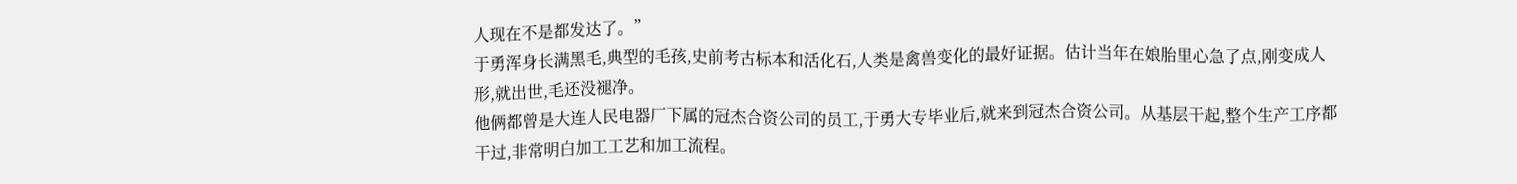人现在不是都发达了。”
于勇浑身长满黑毛,典型的毛孩,史前考古标本和活化石,人类是禽兽变化的最好证据。估计当年在娘胎里心急了点,刚变成人形,就出世,毛还没褪净。
他俩都曾是大连人民电器厂下属的冠杰合资公司的员工,于勇大专毕业后,就来到冠杰合资公司。从基层干起,整个生产工序都干过,非常明白加工工艺和加工流程。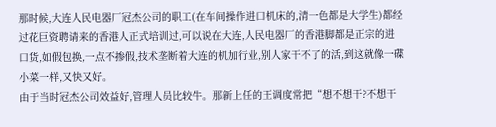那时候,大连人民电器厂冠杰公司的职工(在车间操作进口机床的,清一色都是大学生)都经过花巨资聘请来的香港人正式培训过,可以说在大连,人民电器厂的香港脚都是正宗的进口货,如假包换,一点不掺假,技术垄断着大连的机加行业,别人家干不了的活,到这就像一碟小菜一样,又快又好。
由于当时冠杰公司效益好,管理人员比较牛。那新上任的王调度常把“想不想干?不想干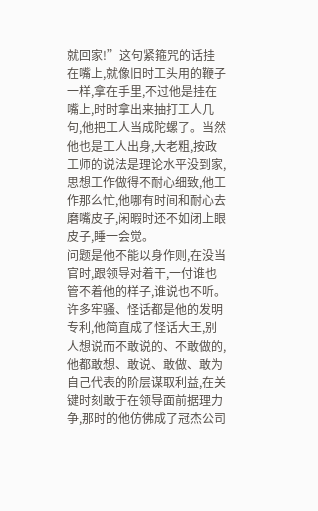就回家!”这句紧箍咒的话挂在嘴上,就像旧时工头用的鞭子一样,拿在手里,不过他是挂在嘴上,时时拿出来抽打工人几句,他把工人当成陀螺了。当然他也是工人出身,大老粗,按政工师的说法是理论水平没到家,思想工作做得不耐心细致,他工作那么忙,他哪有时间和耐心去磨嘴皮子,闲暇时还不如闭上眼皮子,睡一会觉。
问题是他不能以身作则,在没当官时,跟领导对着干,一付谁也管不着他的样子,谁说也不听。
许多牢骚、怪话都是他的发明专利,他简直成了怪话大王,别人想说而不敢说的、不敢做的,他都敢想、敢说、敢做、敢为自己代表的阶层谋取利益,在关键时刻敢于在领导面前据理力争,那时的他仿佛成了冠杰公司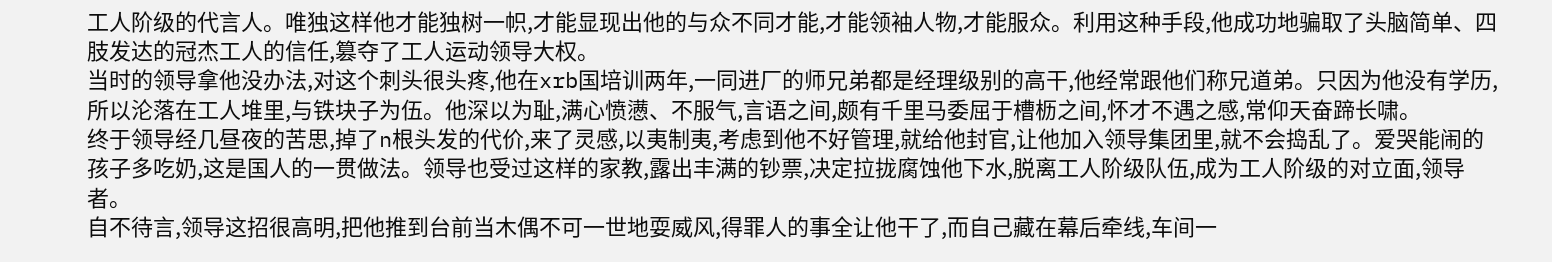工人阶级的代言人。唯独这样他才能独树一帜,才能显现出他的与众不同才能,才能领袖人物,才能服众。利用这种手段,他成功地骗取了头脑简单、四肢发达的冠杰工人的信任,篡夺了工人运动领导大权。
当时的领导拿他没办法,对这个刺头很头疼,他在xrb国培训两年,一同进厂的师兄弟都是经理级别的高干,他经常跟他们称兄道弟。只因为他没有学历,所以沦落在工人堆里,与铁块子为伍。他深以为耻,满心愤懑、不服气,言语之间,颇有千里马委屈于槽枥之间,怀才不遇之感,常仰天奋蹄长啸。
终于领导经几昼夜的苦思,掉了n根头发的代价,来了灵感,以夷制夷,考虑到他不好管理,就给他封官,让他加入领导集团里,就不会捣乱了。爱哭能闹的孩子多吃奶,这是国人的一贯做法。领导也受过这样的家教,露出丰满的钞票,决定拉拢腐蚀他下水,脱离工人阶级队伍,成为工人阶级的对立面,领导者。
自不待言,领导这招很高明,把他推到台前当木偶不可一世地耍威风,得罪人的事全让他干了,而自己藏在幕后牵线,车间一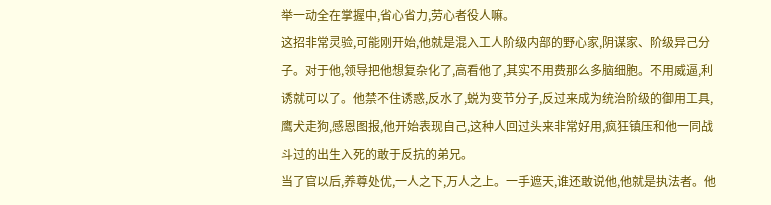举一动全在掌握中,省心省力,劳心者役人嘛。
这招非常灵验,可能刚开始,他就是混入工人阶级内部的野心家,阴谋家、阶级异己分子。对于他,领导把他想复杂化了,高看他了,其实不用费那么多脑细胞。不用威逼,利诱就可以了。他禁不住诱惑,反水了,蜕为变节分子,反过来成为统治阶级的御用工具,鹰犬走狗,感恩图报,他开始表现自己,这种人回过头来非常好用,疯狂镇压和他一同战斗过的出生入死的敢于反抗的弟兄。
当了官以后,养尊处优,一人之下,万人之上。一手遮天,谁还敢说他,他就是执法者。他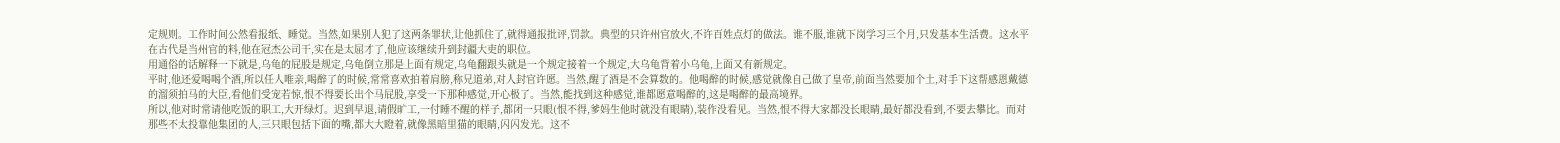定规则。工作时间公然看报纸、睡觉。当然,如果别人犯了这两条罪状,让他抓住了,就得通报批评,罚款。典型的只许州官放火,不许百姓点灯的做法。谁不服,谁就下岗学习三个月,只发基本生活费。这水平在古代是当州官的料,他在冠杰公司干,实在是太屈才了,他应该继续升到封疆大吏的职位。
用通俗的话解释一下就是,乌龟的屁股是规定,乌龟倒立那是上面有规定,乌龟翻跟头就是一个规定接着一个规定,大乌龟背着小乌龟,上面又有新规定。
平时,他还爱喝喝个酒,所以任人唯亲,喝醉了的时候,常常喜欢拍着肩膀,称兄道弟,对人封官许愿。当然,醒了酒是不会算数的。他喝醉的时候,感觉就像自己做了皇帝,前面当然要加个土,对手下这帮感恩戴德的溜须拍马的大臣,看他们受宠若惊,恨不得要长出个马屁股,享受一下那种感觉,开心极了。当然,能找到这种感觉,谁都愿意喝醉的,这是喝醉的最高境界。
所以,他对时常请他吃饭的职工,大开绿灯。迟到早退,请假旷工,一付睡不醒的样子,都闭一只眼(恨不得,爹妈生他时就没有眼睛),装作没看见。当然,恨不得大家都没长眼睛,最好都没看到,不要去攀比。而对那些不太投靠他集团的人,三只眼包括下面的嘴,都大大瞪着,就像黑暗里猫的眼睛,闪闪发光。这不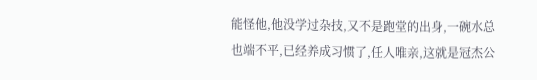能怪他,他没学过杂技,又不是跑堂的出身,一碗水总也端不平,已经养成习惯了,任人唯亲,这就是冠杰公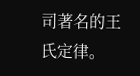司著名的王氏定律。